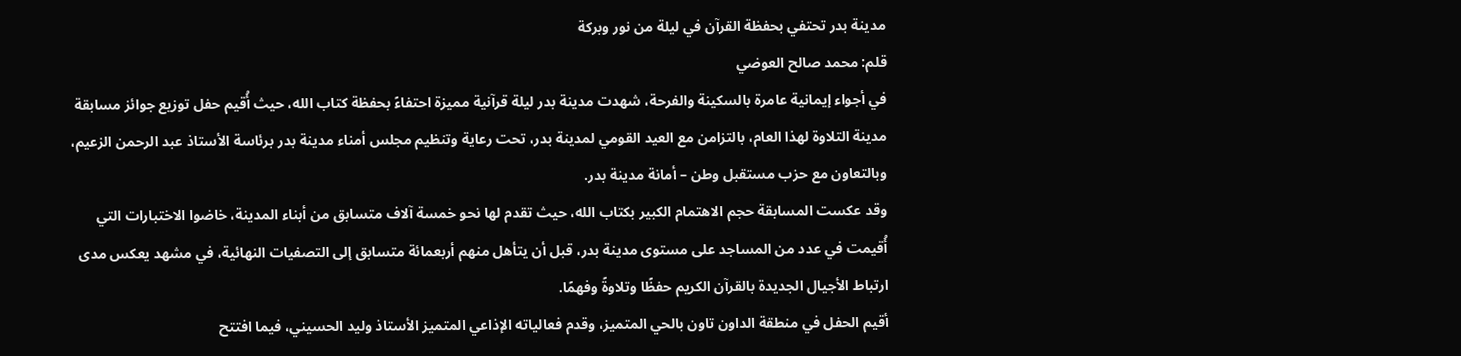مدينة بدر تحتفي بحفظة القرآن في ليلة من نور وبركة
قلم: محمد صالح العوضي
في أجواء إيمانية عامرة بالسكينة والفرحة، شهدت مدينة بدر ليلة قرآنية مميزة احتفاءً بحفظة كتاب الله، حيث أُقيم حفل توزيع جوائز مسابقة مدينة التلاوة لهذا العام، بالتزامن مع العيد القومي لمدينة بدر، تحت رعاية وتنظيم مجلس أمناء مدينة بدر برئاسة الأستاذ عبد الرحمن الزعيم، وبالتعاون مع حزب مستقبل وطن – أمانة مدينة بدر.
وقد عكست المسابقة حجم الاهتمام الكبير بكتاب الله، حيث تقدم لها نحو خمسة آلاف متسابق من أبناء المدينة، خاضوا الاختبارات التي أُقيمت في عدد من المساجد على مستوى مدينة بدر، قبل أن يتأهل منهم أربعمائة متسابق إلى التصفيات النهائية، في مشهد يعكس مدى ارتباط الأجيال الجديدة بالقرآن الكريم حفظًا وتلاوةً وفهمًا.
أقيم الحفل في منطقة الداون تاون بالحي المتميز، وقدم فعالياته الإذاعي المتميز الأستاذ وليد الحسيني، فيما افتتح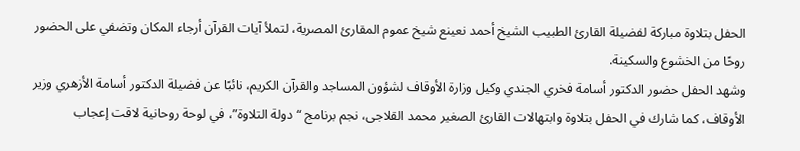الحفل بتلاوة مباركة لفضيلة القارئ الطبيب الشيخ أحمد نعينع شيخ عموم المقارئ المصرية، لتملأ آيات القرآن أرجاء المكان وتضفي على الحضور روحًا من الخشوع والسكينة.
وشهد الحفل حضور الدكتور أسامة فخري الجندي وكيل وزارة الأوقاف لشؤون المساجد والقرآن الكريم، نائبًا عن فضيلة الدكتور أسامة الأزهري وزير الأوقاف، كما شارك في الحفل بتلاوة وابتهالات القارئ الصغير محمد القلاجى، نجم برنامج “دولة التلاوة”، في لوحة روحانية لاقت إعجاب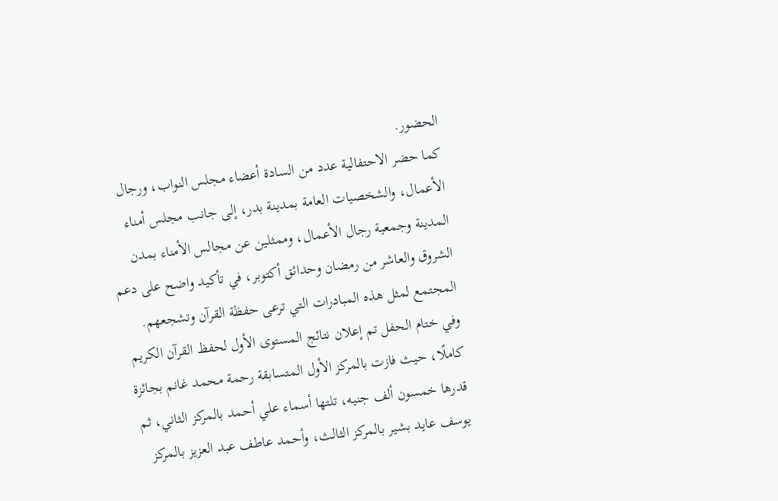الحضور.
كما حضر الاحتفالية عدد من السادة أعضاء مجلس النواب، ورجال الأعمال، والشخصيات العامة بمدينة بدر، إلى جانب مجلس أمناء المدينة وجمعية رجال الأعمال، وممثلين عن مجالس الأمناء بمدن الشروق والعاشر من رمضان وحدائق أكتوبر، في تأكيد واضح على دعم المجتمع لمثل هذه المبادرات التي ترعى حفظة القرآن وتشجعهم.
وفي ختام الحفل تم إعلان نتائج المستوى الأول لحفظ القرآن الكريم كاملًا، حيث فازت بالمركز الأول المتسابقة رحمة محمد غانم بجائزة قدرها خمسون ألف جنيه، تلتها أسماء علي أحمد بالمركز الثاني، ثم يوسف عايد بشير بالمركز الثالث، وأحمد عاطف عبد العزيز بالمركز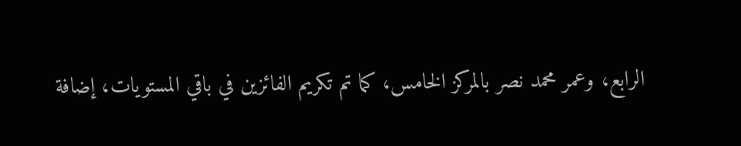الرابع، وعمر محمد نصر بالمركز الخامس، كما تم تكريم الفائزين في باقي المستويات، إضافة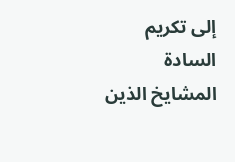إلى تكريم السادة المشايخ الذين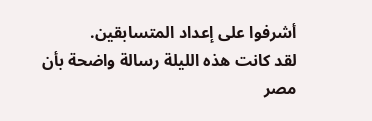أشرفوا على إعداد المتسابقين.
لقد كانت هذه الليلة رسالة واضحة بأن مصر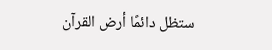ستظل دائمًا أرض القرآن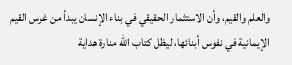والعلم والقيم، وأن الاستثمار الحقيقي في بناء الإنسان يبدأ من غرس القيم الإيمانية في نفوس أبنائها، ليظل كتاب الله منارة هداية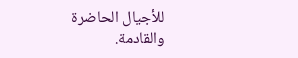للأجيال الحاضرة والقادمة.